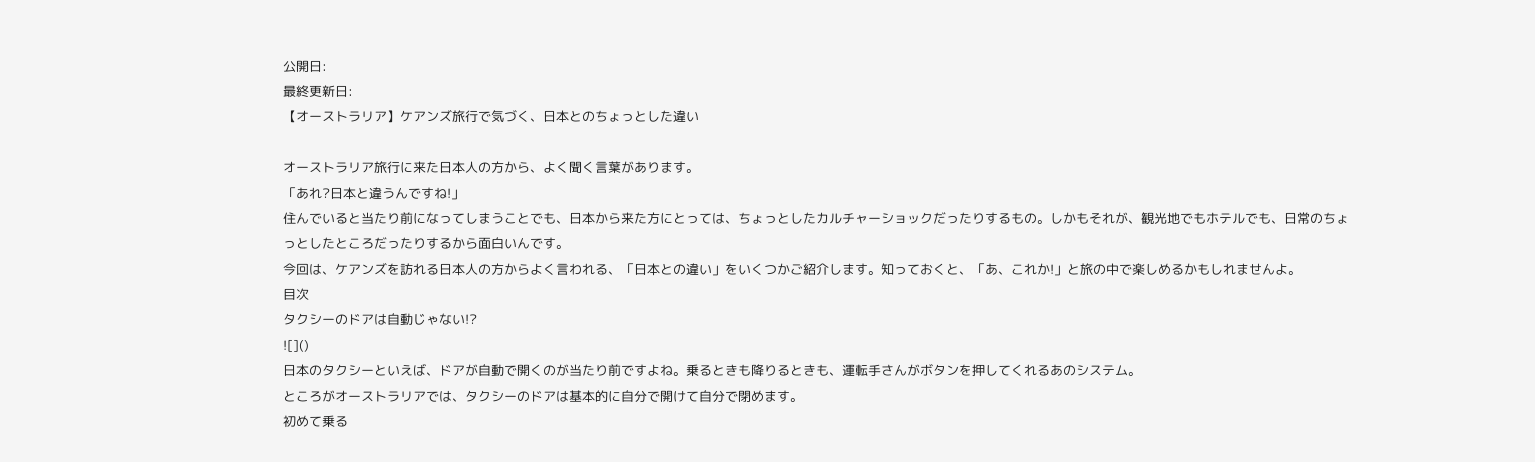公開日:
最終更新日:
【オーストラリア】ケアンズ旅行で気づく、日本とのちょっとした違い

オーストラリア旅行に来た日本人の方から、よく聞く言葉があります。
「あれ?日本と違うんですね!」
住んでいると当たり前になってしまうことでも、日本から来た方にとっては、ちょっとしたカルチャーショックだったりするもの。しかもそれが、観光地でもホテルでも、日常のちょっとしたところだったりするから面白いんです。
今回は、ケアンズを訪れる日本人の方からよく言われる、「日本との違い」をいくつかご紹介します。知っておくと、「あ、これか!」と旅の中で楽しめるかもしれませんよ。
目次
タクシーのドアは自動じゃない!?
![]()
日本のタクシーといえば、ドアが自動で開くのが当たり前ですよね。乗るときも降りるときも、運転手さんがボタンを押してくれるあのシステム。
ところがオーストラリアでは、タクシーのドアは基本的に自分で開けて自分で閉めます。
初めて乗る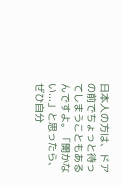日本人の方は、ドアの前でちょっと待ってしまうこともあるんですよ。「開かない...」と思ったら、ぜひ自分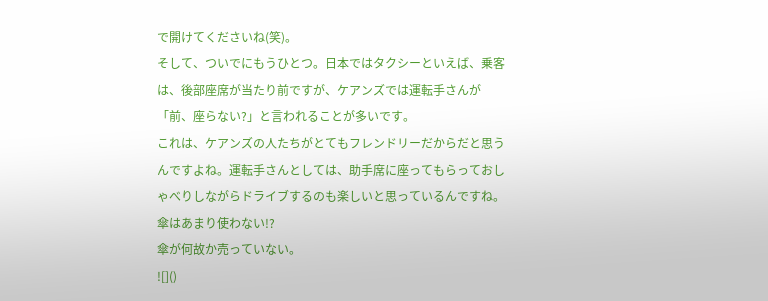で開けてくださいね(笑)。
そして、ついでにもうひとつ。日本ではタクシーといえば、乗客は、後部座席が当たり前ですが、ケアンズでは運転手さんが「前、座らない?」と言われることが多いです。
これは、ケアンズの人たちがとてもフレンドリーだからだと思うんですよね。運転手さんとしては、助手席に座ってもらっておしゃべりしながらドライブするのも楽しいと思っているんですね。
傘はあまり使わない!?
傘が何故か売っていない。
![]()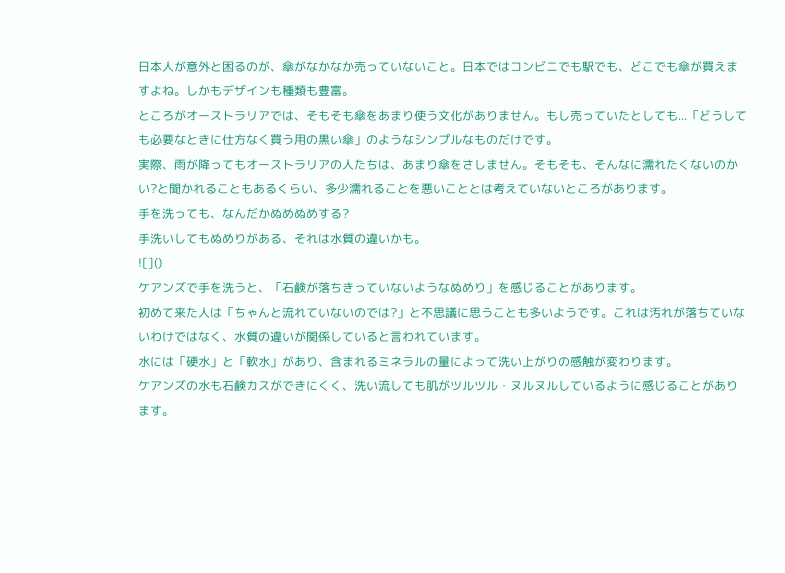日本人が意外と困るのが、傘がなかなか売っていないこと。日本ではコンビニでも駅でも、どこでも傘が買えますよね。しかもデザインも種類も豊富。
ところがオーストラリアでは、そもそも傘をあまり使う文化がありません。もし売っていたとしても...「どうしても必要なときに仕方なく買う用の黒い傘」のようなシンプルなものだけです。
実際、雨が降ってもオーストラリアの人たちは、あまり傘をさしません。そもそも、そんなに濡れたくないのかい?と聞かれることもあるくらい、多少濡れることを悪いこととは考えていないところがあります。
手を洗っても、なんだかぬめぬめする?
手洗いしてもぬめりがある、それは水質の違いかも。
![]()
ケアンズで手を洗うと、「石鹸が落ちきっていないようなぬめり」を感じることがあります。
初めて来た人は「ちゃんと流れていないのでは?」と不思議に思うことも多いようです。これは汚れが落ちていないわけではなく、水質の違いが関係していると言われています。
水には「硬水」と「軟水」があり、含まれるミネラルの量によって洗い上がりの感触が変わります。
ケアンズの水も石鹸カスができにくく、洗い流しても肌がツルツル・ヌルヌルしているように感じることがあります。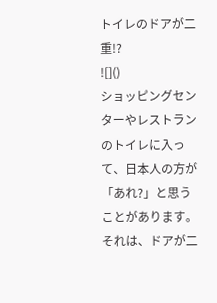トイレのドアが二重!?
![]()
ショッピングセンターやレストランのトイレに入って、日本人の方が「あれ?」と思うことがあります。
それは、ドアが二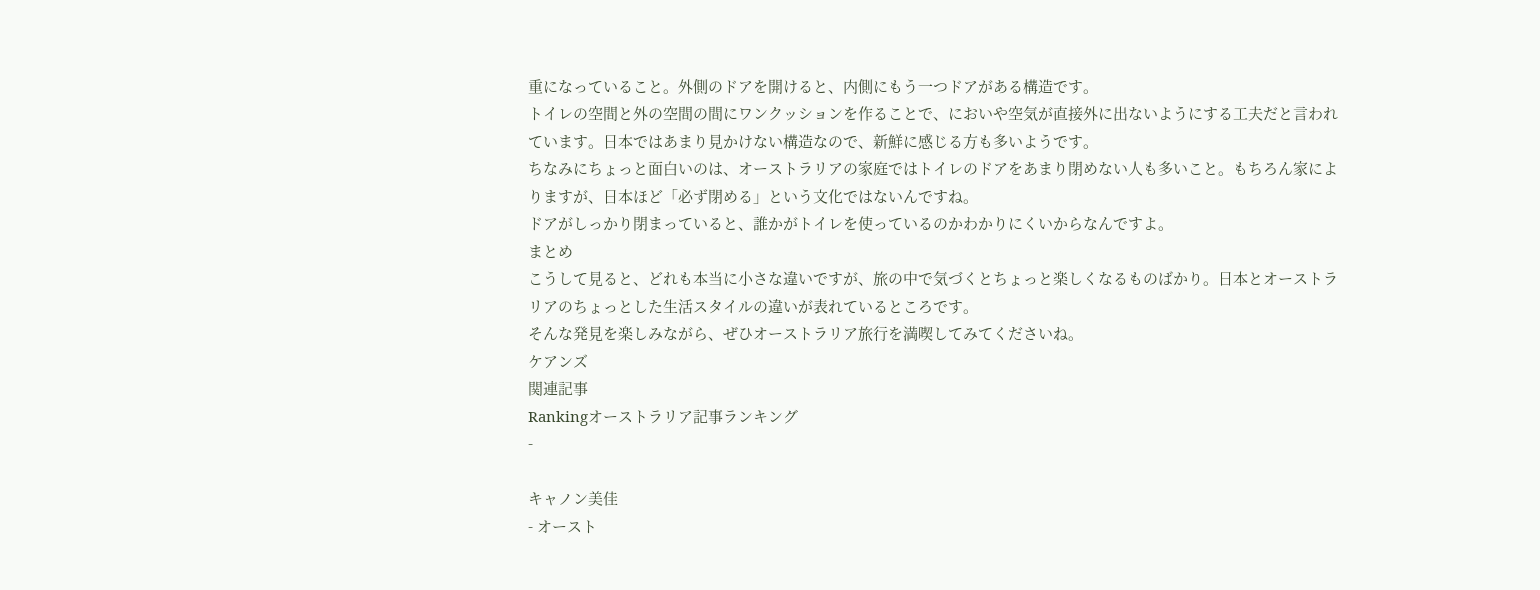重になっていること。外側のドアを開けると、内側にもう一つドアがある構造です。
トイレの空間と外の空間の間にワンクッションを作ることで、においや空気が直接外に出ないようにする工夫だと言われています。日本ではあまり見かけない構造なので、新鮮に感じる方も多いようです。
ちなみにちょっと面白いのは、オーストラリアの家庭ではトイレのドアをあまり閉めない人も多いこと。もちろん家によりますが、日本ほど「必ず閉める」という文化ではないんですね。
ドアがしっかり閉まっていると、誰かがトイレを使っているのかわかりにくいからなんですよ。
まとめ
こうして見ると、どれも本当に小さな違いですが、旅の中で気づくとちょっと楽しくなるものばかり。日本とオーストラリアのちょっとした生活スタイルの違いが表れているところです。
そんな発見を楽しみながら、ぜひオーストラリア旅行を満喫してみてくださいね。
ケアンズ
関連記事
Rankingオーストラリア記事ランキング
-

キャノン美佳
- オースト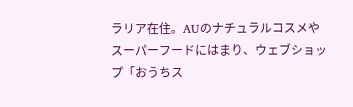ラリア在住。AUのナチュラルコスメやスーパーフードにはまり、ウェブショップ「おうちス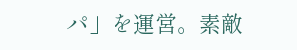パ」を運営。素敵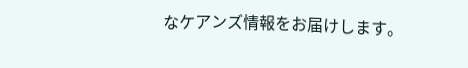なケアンズ情報をお届けします。